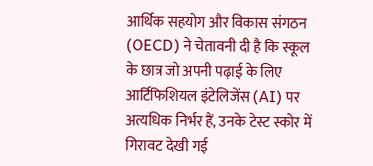आर्थिक सहयोग और विकास संगठन (OECD) ने चेतावनी दी है कि स्कूल के छात्र जो अपनी पढ़ाई के लिए आर्टिफिशियल इंटेलिजेंस (AI) पर अत्यधिक निर्भर हैं, उनके टेस्ट स्कोर में गिरावट देखी गई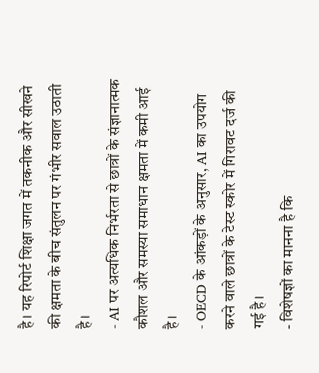है। यह रिपोर्ट शिक्षा जगत में तकनीक और सीखने की क्षमता के बीच संतुलन पर गंभीर सवाल उठाती है।
- AI पर अत्यधिक निर्भरता से छात्रों के संज्ञानात्मक कौशल और समस्या समाधान क्षमता में कमी आई है।
- OECD के आंकड़ों के अनुसार, AI का उपयोग करने वाले छात्रों के टेस्ट स्कोर में गिरावट दर्ज की गई है।
- विशेषज्ञों का मानना है कि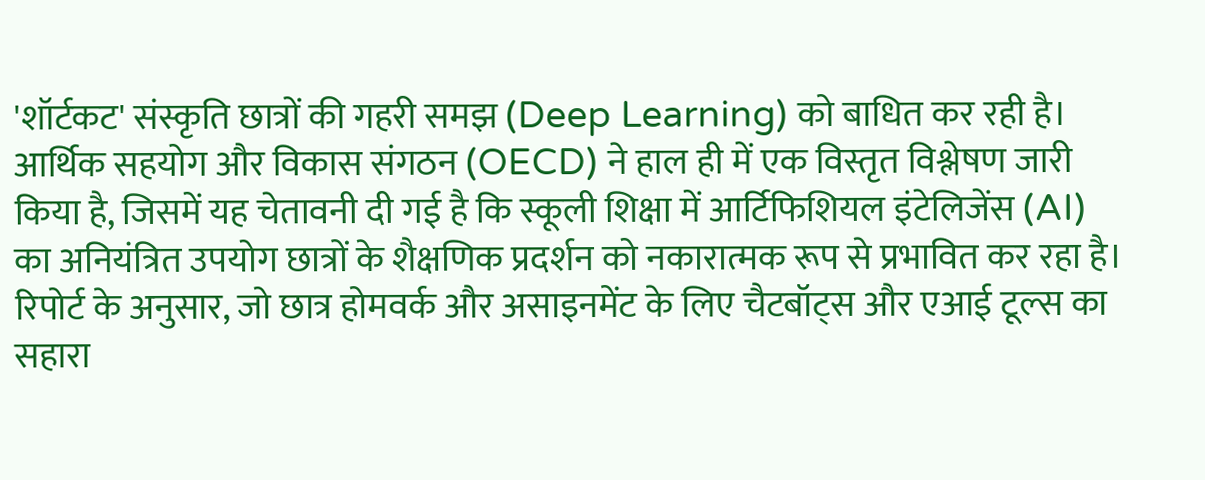'शॉर्टकट' संस्कृति छात्रों की गहरी समझ (Deep Learning) को बाधित कर रही है।
आर्थिक सहयोग और विकास संगठन (OECD) ने हाल ही में एक विस्तृत विश्लेषण जारी किया है, जिसमें यह चेतावनी दी गई है कि स्कूली शिक्षा में आर्टिफिशियल इंटेलिजेंस (AI) का अनियंत्रित उपयोग छात्रों के शैक्षणिक प्रदर्शन को नकारात्मक रूप से प्रभावित कर रहा है। रिपोर्ट के अनुसार, जो छात्र होमवर्क और असाइनमेंट के लिए चैटबॉट्स और एआई टूल्स का सहारा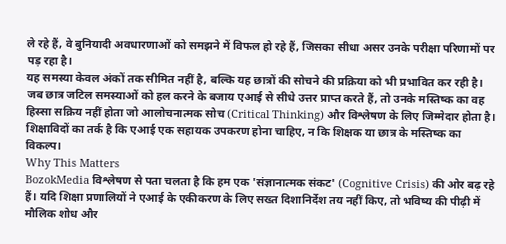ले रहे हैं, वे बुनियादी अवधारणाओं को समझने में विफल हो रहे हैं, जिसका सीधा असर उनके परीक्षा परिणामों पर पड़ रहा है।
यह समस्या केवल अंकों तक सीमित नहीं है, बल्कि यह छात्रों की सोचने की प्रक्रिया को भी प्रभावित कर रही है। जब छात्र जटिल समस्याओं को हल करने के बजाय एआई से सीधे उत्तर प्राप्त करते हैं, तो उनके मस्तिष्क का वह हिस्सा सक्रिय नहीं होता जो आलोचनात्मक सोच (Critical Thinking) और विश्लेषण के लिए जिम्मेदार होता है। शिक्षाविदों का तर्क है कि एआई एक सहायक उपकरण होना चाहिए, न कि शिक्षक या छात्र के मस्तिष्क का विकल्प।
Why This Matters
BozokMedia विश्लेषण से पता चलता है कि हम एक 'संज्ञानात्मक संकट' (Cognitive Crisis) की ओर बढ़ रहे हैं। यदि शिक्षा प्रणालियों ने एआई के एकीकरण के लिए सख्त दिशानिर्देश तय नहीं किए, तो भविष्य की पीढ़ी में मौलिक शोध और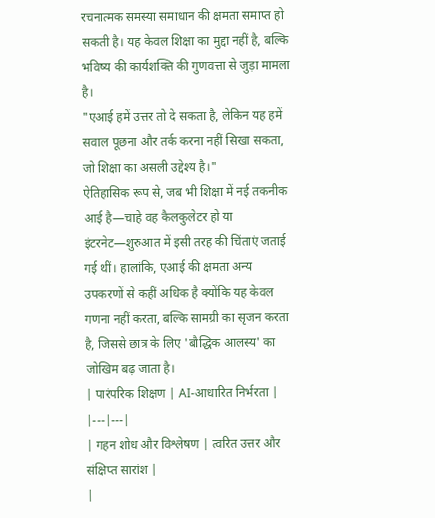रचनात्मक समस्या समाधान की क्षमता समाप्त हो सकती है। यह केवल शिक्षा का मुद्दा नहीं है, बल्कि भविष्य की कार्यशक्ति की गुणवत्ता से जुड़ा मामला है।
"एआई हमें उत्तर तो दे सकता है, लेकिन यह हमें सवाल पूछना और तर्क करना नहीं सिखा सकता, जो शिक्षा का असली उद्देश्य है।"
ऐतिहासिक रूप से, जब भी शिक्षा में नई तकनीक आई है—चाहे वह कैलकुलेटर हो या इंटरनेट—शुरुआत में इसी तरह की चिंताएं जताई गई थीं। हालांकि, एआई की क्षमता अन्य उपकरणों से कहीं अधिक है क्योंकि यह केवल गणना नहीं करता, बल्कि सामग्री का सृजन करता है, जिससे छात्र के लिए 'बौद्धिक आलस्य' का जोखिम बढ़ जाता है।
| पारंपरिक शिक्षण | AI-आधारित निर्भरता |
|---|---|
| गहन शोध और विश्लेषण | त्वरित उत्तर और संक्षिप्त सारांश |
|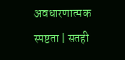अवधारणात्मक स्पष्टता | सतही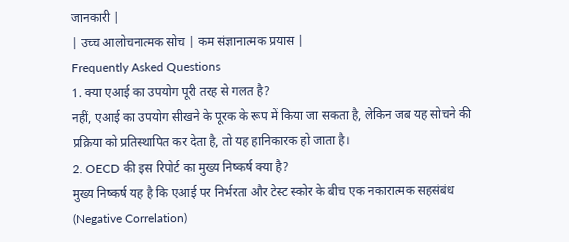जानकारी |
| उच्च आलोचनात्मक सोच | कम संज्ञानात्मक प्रयास |
Frequently Asked Questions
1. क्या एआई का उपयोग पूरी तरह से गलत है?
नहीं, एआई का उपयोग सीखने के पूरक के रूप में किया जा सकता है, लेकिन जब यह सोचने की प्रक्रिया को प्रतिस्थापित कर देता है, तो यह हानिकारक हो जाता है।
2. OECD की इस रिपोर्ट का मुख्य निष्कर्ष क्या है?
मुख्य निष्कर्ष यह है कि एआई पर निर्भरता और टेस्ट स्कोर के बीच एक नकारात्मक सहसंबंध (Negative Correlation)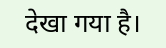देखा गया है।